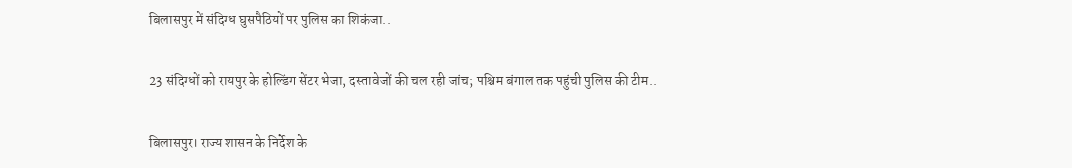बिलासपुर में संदिग्ध घुसपैठियों पर पुलिस का शिकंजा..

23 संदिग्धों को रायपुर के होल्डिंग सेंटर भेजा, दस्तावेजों की चल रही जांच; पश्चिम बंगाल तक पहुंची पुलिस की टीम..

बिलासपुर। राज्य शासन के निर्देश के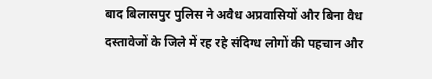बाद बिलासपुर पुलिस ने अवैध अप्रवासियों और बिना वैध दस्तावेजों के जिले में रह रहे संदिग्ध लोगों की पहचान और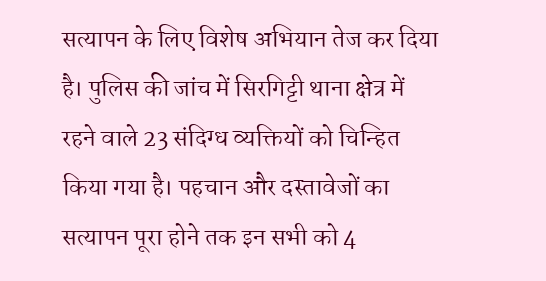सत्यापन के लिए विशेष अभियान तेज कर दिया है। पुलिस की जांच में सिरगिट्टी थाना क्षेत्र में रहने वाले 23 संदिग्ध व्यक्तियों को चिन्हित किया गया है। पहचान और दस्तावेजों का सत्यापन पूरा होने तक इन सभी को 4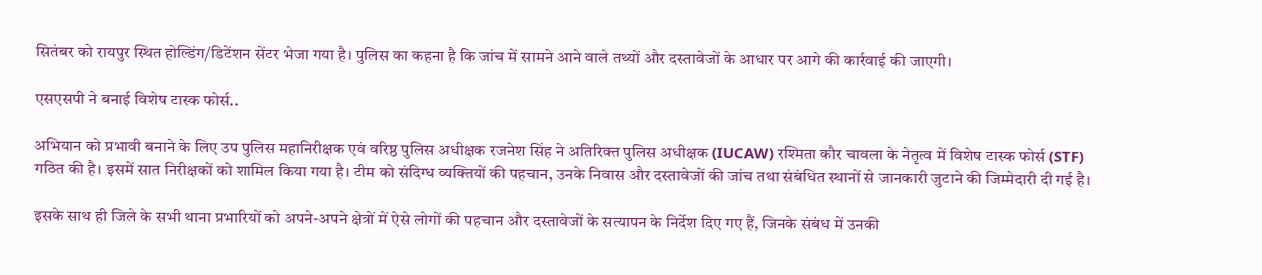सितंबर को रायपुर स्थित होल्डिंग/डिटेंशन सेंटर भेजा गया है। पुलिस का कहना है कि जांच में सामने आने वाले तथ्यों और दस्तावेजों के आधार पर आगे की कार्रवाई की जाएगी।

एसएसपी ने बनाई विशेष टास्क फोर्स..

अभियान को प्रभावी बनाने के लिए उप पुलिस महानिरीक्षक एवं वरिष्ठ पुलिस अधीक्षक रजनेश सिंह ने अतिरिक्त पुलिस अधीक्षक (IUCAW) रश्मिता कौर चावला के नेतृत्व में विशेष टास्क फोर्स (STF) गठित की है। इसमें सात निरीक्षकों को शामिल किया गया है। टीम को संदिग्ध व्यक्तियों की पहचान, उनके निवास और दस्तावेजों की जांच तथा संबंधित स्थानों से जानकारी जुटाने की जिम्मेदारी दी गई है।

इसके साथ ही जिले के सभी थाना प्रभारियों को अपने-अपने क्षेत्रों में ऐसे लोगों की पहचान और दस्तावेजों के सत्यापन के निर्देश दिए गए हैं, जिनके संबंध में उनकी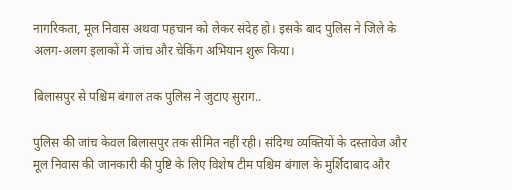नागरिकता, मूल निवास अथवा पहचान को लेकर संदेह हो। इसके बाद पुलिस ने जिले के अलग-अलग इलाकों में जांच और चेकिंग अभियान शुरू किया।

बिलासपुर से पश्चिम बंगाल तक पुलिस ने जुटाए सुराग..

पुलिस की जांच केवल बिलासपुर तक सीमित नहीं रही। संदिग्ध व्यक्तियों के दस्तावेज और मूल निवास की जानकारी की पुष्टि के लिए विशेष टीम पश्चिम बंगाल के मुर्शिदाबाद और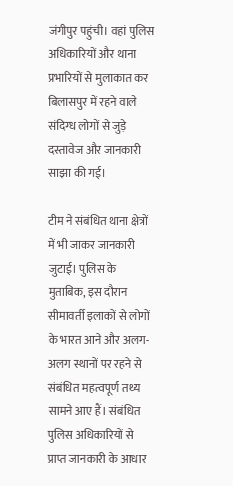जंगीपुर पहुंची। वहां पुलिस अधिकारियों और थाना प्रभारियों से मुलाकात कर बिलासपुर में रहने वाले संदिग्ध लोगों से जुड़े दस्तावेज और जानकारी साझा की गई।

टीम ने संबंधित थाना क्षेत्रों में भी जाकर जानकारी जुटाई। पुलिस के मुताबिक, इस दौरान सीमावर्ती इलाकों से लोगों के भारत आने और अलग-अलग स्थानों पर रहने से संबंधित महत्वपूर्ण तथ्य सामने आए हैं। संबंधित पुलिस अधिकारियों से प्राप्त जानकारी के आधार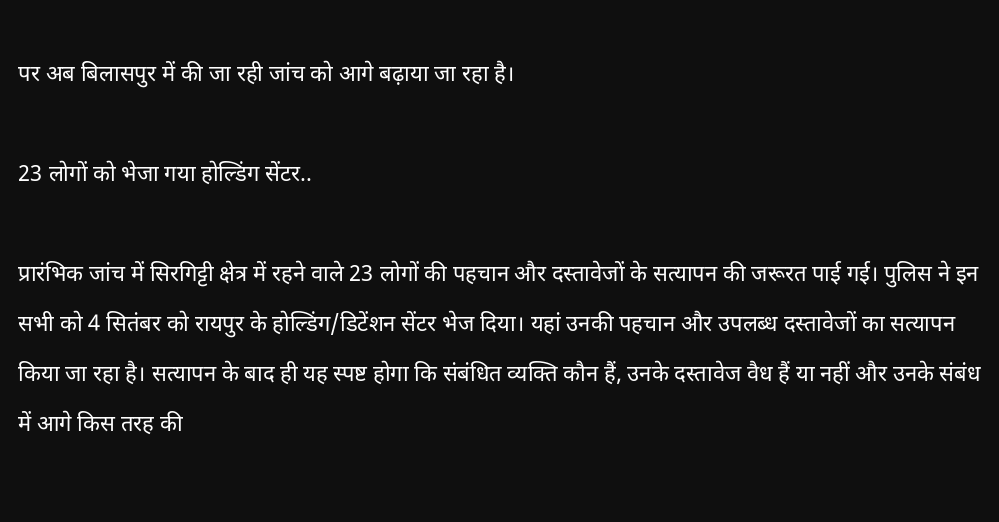पर अब बिलासपुर में की जा रही जांच को आगे बढ़ाया जा रहा है।

23 लोगों को भेजा गया होल्डिंग सेंटर..

प्रारंभिक जांच में सिरगिट्टी क्षेत्र में रहने वाले 23 लोगों की पहचान और दस्तावेजों के सत्यापन की जरूरत पाई गई। पुलिस ने इन सभी को 4 सितंबर को रायपुर के होल्डिंग/डिटेंशन सेंटर भेज दिया। यहां उनकी पहचान और उपलब्ध दस्तावेजों का सत्यापन किया जा रहा है। सत्यापन के बाद ही यह स्पष्ट होगा कि संबंधित व्यक्ति कौन हैं, उनके दस्तावेज वैध हैं या नहीं और उनके संबंध में आगे किस तरह की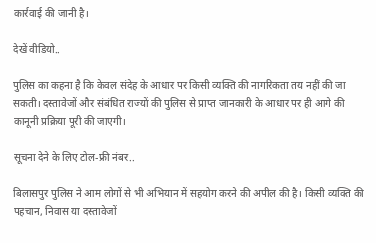कार्रवाई की जानी है।

देखें वीडियो..

पुलिस का कहना है कि केवल संदेह के आधार पर किसी व्यक्ति की नागरिकता तय नहीं की जा सकती। दस्तावेजों और संबंधित राज्यों की पुलिस से प्राप्त जानकारी के आधार पर ही आगे की कानूनी प्रक्रिया पूरी की जाएगी।

सूचना देने के लिए टोल-फ्री नंबर..

बिलासपुर पुलिस ने आम लोगों से भी अभियान में सहयोग करने की अपील की है। किसी व्यक्ति की पहचान, निवास या दस्तावेजों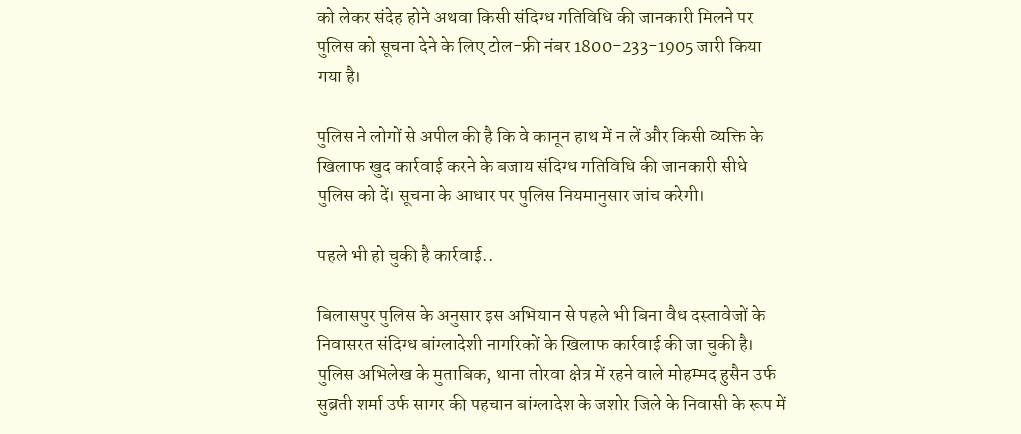को लेकर संदेह होने अथवा किसी संदिग्ध गतिविधि की जानकारी मिलने पर पुलिस को सूचना देने के लिए टोल-फ्री नंबर 1800-233-1905 जारी किया गया है।

पुलिस ने लोगों से अपील की है कि वे कानून हाथ में न लें और किसी व्यक्ति के खिलाफ खुद कार्रवाई करने के बजाय संदिग्ध गतिविधि की जानकारी सीधे पुलिस को दें। सूचना के आधार पर पुलिस नियमानुसार जांच करेगी।

पहले भी हो चुकी है कार्रवाई..

बिलासपुर पुलिस के अनुसार इस अभियान से पहले भी बिना वैध दस्तावेजों के निवासरत संदिग्ध बांग्लादेशी नागरिकों के खिलाफ कार्रवाई की जा चुकी है। पुलिस अभिलेख के मुताबिक, थाना तोरवा क्षेत्र में रहने वाले मोहम्मद हुसैन उर्फ सुब्रती शर्मा उर्फ सागर की पहचान बांग्लादेश के जशोर जिले के निवासी के रूप में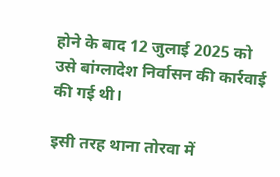होने के बाद 12 जुलाई 2025 को उसे बांग्लादेश निर्वासन की कार्रवाई की गई थी।

इसी तरह थाना तोरवा में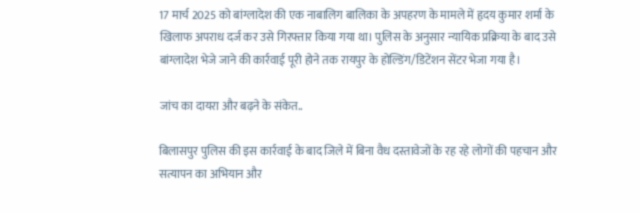17 मार्च 2025 को बांग्लादेश की एक नाबालिग बालिका के अपहरण के मामले में हृदय कुमार शर्मा के खिलाफ अपराध दर्ज कर उसे गिरफ्तार किया गया था। पुलिस के अनुसार न्यायिक प्रक्रिया के बाद उसे बांग्लादेश भेजे जाने की कार्रवाई पूरी होने तक रायपुर के होल्डिंग/डिटेंशन सेंटर भेजा गया है।

जांच का दायरा और बढ़ने के संकेत..

बिलासपुर पुलिस की इस कार्रवाई के बाद जिले में बिना वैध दस्तावेजों के रह रहे लोगों की पहचान और सत्यापन का अभियान और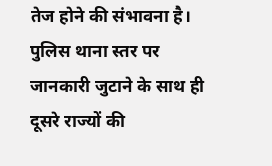तेज होने की संभावना है। पुलिस थाना स्तर पर जानकारी जुटाने के साथ ही दूसरे राज्यों की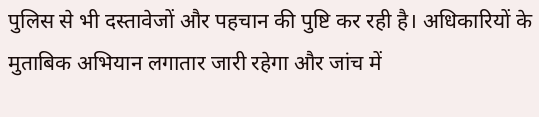पुलिस से भी दस्तावेजों और पहचान की पुष्टि कर रही है। अधिकारियों के मुताबिक अभियान लगातार जारी रहेगा और जांच में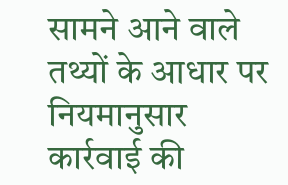सामने आने वाले तथ्यों के आधार पर नियमानुसार कार्रवाई की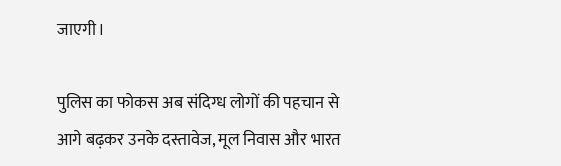जाएगी।

पुलिस का फोकस अब संदिग्ध लोगों की पहचान से आगे बढ़कर उनके दस्तावेज, मूल निवास और भारत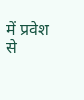में प्रवेश से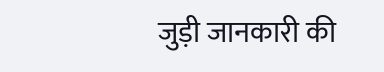जुड़ी जानकारी की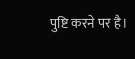पुष्टि करने पर है।